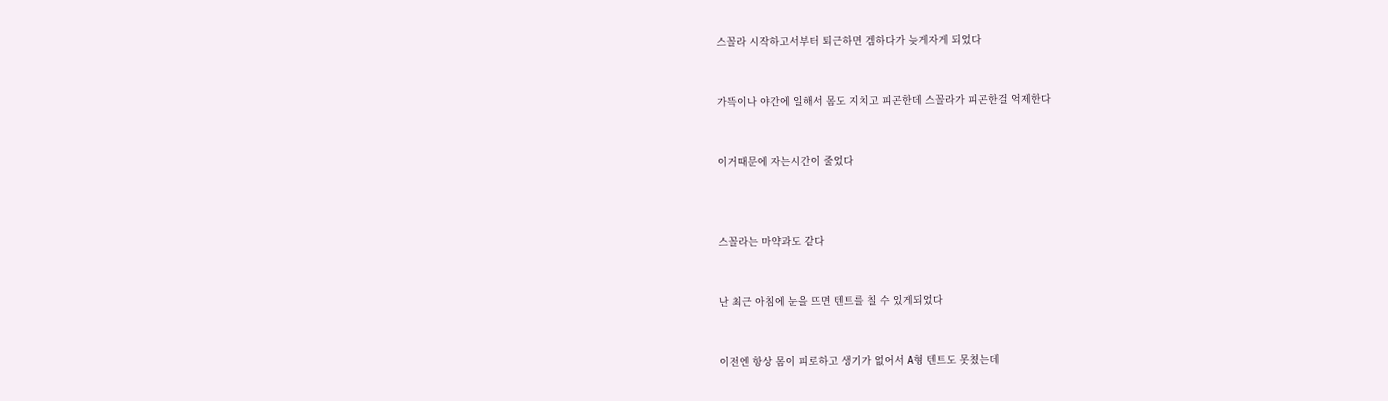스꼴라 시작하고서부터 퇴근하면 겜하다가 늦게자게 되었다


가뜩이나 야간에 일해서 몸도 지치고 피곤한데 스꼴라가 피곤한걸 억제한다


이거때문에 자는시간이 줄었다



스꼴라는 마약과도 같다


난 최근 아침에 눈을 뜨면 텐트를 칠 수 있게되었다


이전엔 항상 몸이 피로하고 생기가 없어서 A형 텐트도 못쳤는데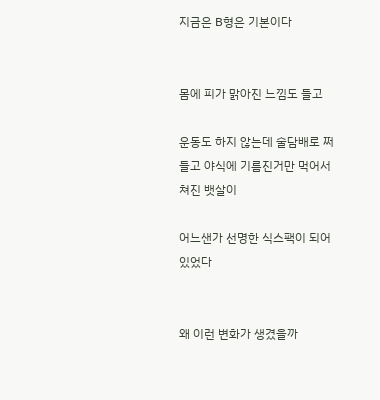지금은 B형은 기본이다


몸에 피가 맑아진 느낌도 들고

운동도 하지 않는데 술담배로 쩌들고 야식에 기름진거만 먹어서 쳐진 뱃살이

어느샌가 선명한 식스팩이 되어 있었다


왜 이런 변화가 생겼을까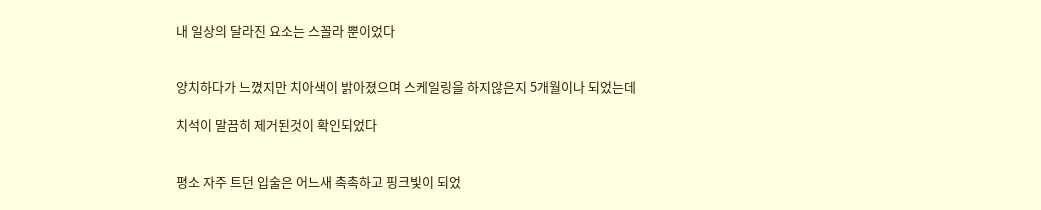내 일상의 달라진 요소는 스꼴라 뿐이었다


양치하다가 느꼈지만 치아색이 밝아졌으며 스케일링을 하지않은지 5개월이나 되었는데

치석이 말끔히 제거된것이 확인되었다


평소 자주 트던 입술은 어느새 촉촉하고 핑크빛이 되었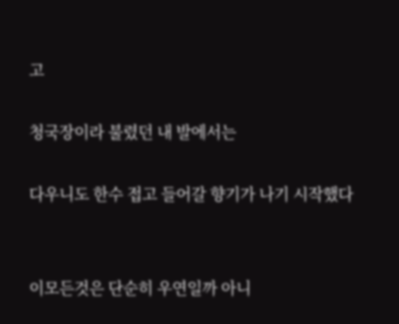고

청국장이라 불렸던 내 발에서는

다우니도 한수 접고 들어갈 향기가 나기 시작했다


이모든것은 단순히 우연일까 아니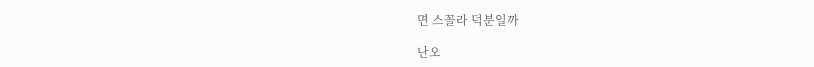면 스꼴라 덕분일까

난오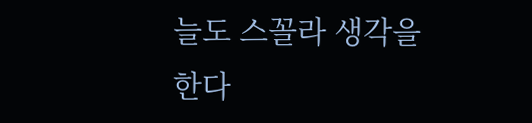늘도 스꼴라 생각을 한다